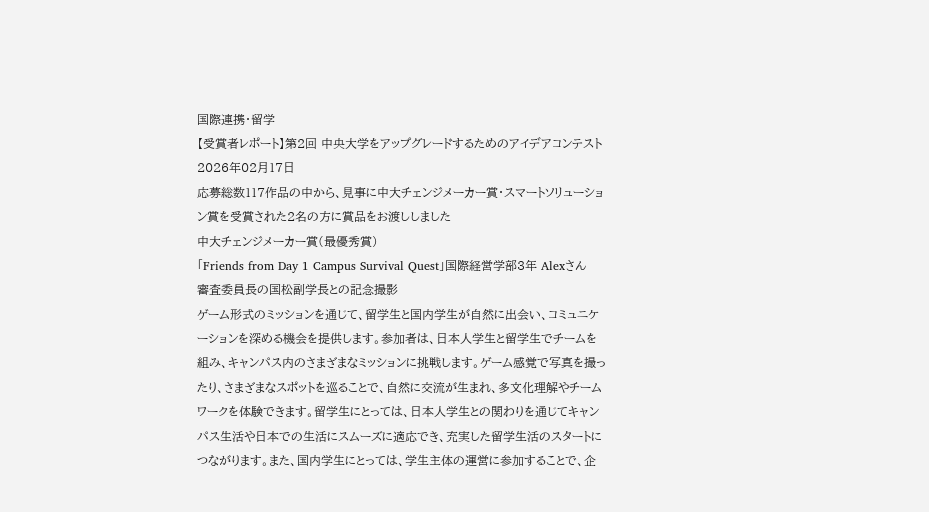国際連携・留学
【受賞者レポート】第2回 中央大学をアップグレードするためのアイデアコンテスト
2026年02月17日
応募総数117作品の中から、見事に中大チェンジメーカー賞・スマートソリューション賞を受賞された2名の方に賞品をお渡ししました
中大チェンジメーカー賞(最優秀賞)
「Friends from Day 1 Campus Survival Quest」国際経営学部3年 Alexさん
審査委員長の国松副学長との記念撮影
ゲーム形式のミッションを通じて、留学生と国内学生が自然に出会い、コミュニケーションを深める機会を提供します。参加者は、日本人学生と留学生でチームを組み、キャンパス内のさまざまなミッションに挑戦します。ゲーム感覚で写真を撮ったり、さまざまなスポットを巡ることで、自然に交流が生まれ、多文化理解やチームワークを体験できます。留学生にとっては、日本人学生との関わりを通じてキャンパス生活や日本での生活にスムーズに適応でき、充実した留学生活のスタートにつながります。また、国内学生にとっては、学生主体の運営に参加することで、企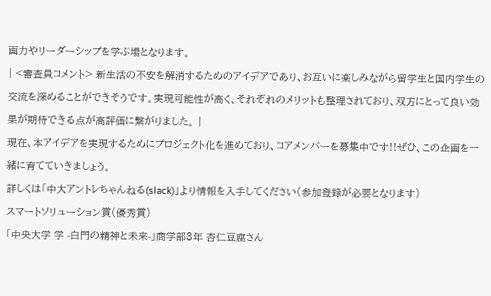画力やリーダーシップを学ぶ場となります。
| <審査員コメント> 新生活の不安を解消するためのアイデアであり、お互いに楽しみながら留学生と国内学生の交流を深めることができそうです。実現可能性が高く、それぞれのメリットも整理されており、双方にとって良い効果が期待できる点が高評価に繋がりました。 |
現在、本アイデアを実現するためにプロジェクト化を進めており、コアメンバーを募集中です!!ぜひ、この企画を一緒に育てていきましょう。
詳しくは「中大アントレちゃんねる(slack)」より情報を入手してください(参加登録が必要となります)
スマートソリューション賞(優秀賞)
「中央大学 学 -白門の精神と未来-」商学部3年 杏仁豆腐さん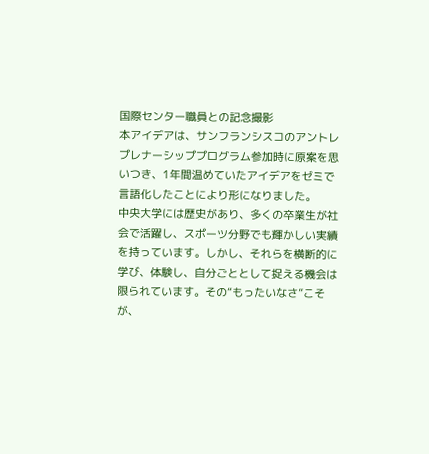国際センター職員との記念撮影
本アイデアは、サンフランシスコのアントレプレナーシッププログラム参加時に原案を思いつき、1年間温めていたアイデアをゼミで言語化したことにより形になりました。
中央大学には歴史があり、多くの卒業生が社会で活躍し、スポーツ分野でも輝かしい実績を持っています。しかし、それらを横断的に学び、体験し、自分ごととして捉える機会は限られています。その“もったいなさ”こそが、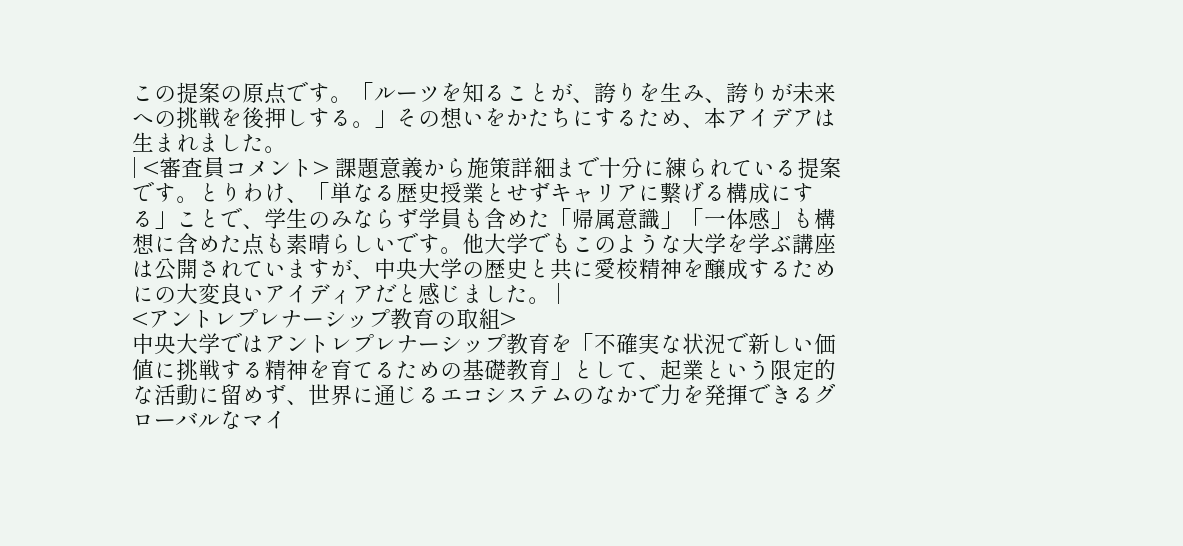この提案の原点です。「ルーツを知ることが、誇りを生み、誇りが未来への挑戦を後押しする。」その想いをかたちにするため、本アイデアは生まれました。
| <審査員コメント> 課題意義から施策詳細まで十分に練られている提案です。とりわけ、「単なる歴史授業とせずキャリアに繋げる構成にする」ことで、学生のみならず学員も含めた「帰属意識」「一体感」も構想に含めた点も素晴らしいです。他大学でもこのような大学を学ぶ講座は公開されていますが、中央大学の歴史と共に愛校精神を醸成するためにの大変良いアイディアだと感じました。 |
<アントレプレナーシップ教育の取組>
中央大学ではアントレプレナーシップ教育を「不確実な状況で新しい価値に挑戦する精神を育てるための基礎教育」として、起業という限定的な活動に留めず、世界に通じるエコシステムのなかで力を発揮できるグローバルなマイ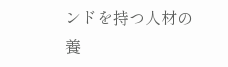ンドを持つ人材の養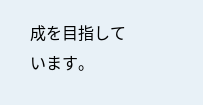成を目指しています。